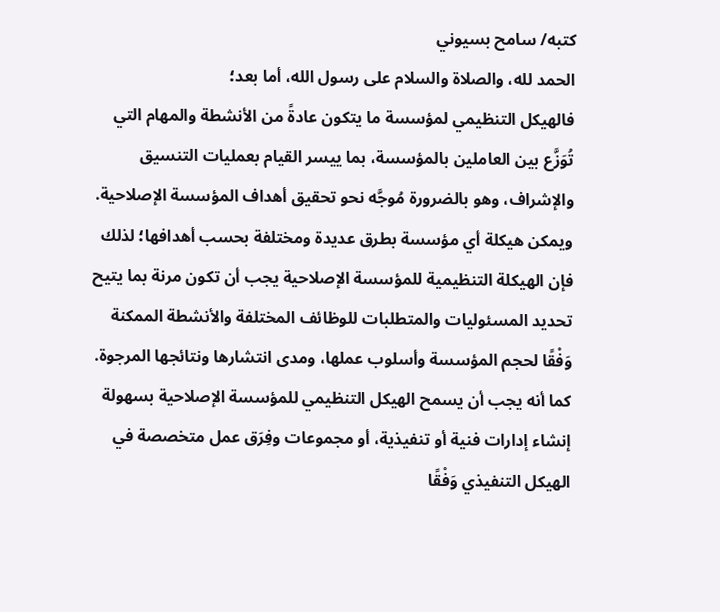كتبه/ سامح بسيوني
الحمد لله، والصلاة والسلام على رسول الله، أما بعد؛
فالهيكل التنظيمي لمؤسسة ما يتكون عادةً من الأنشطة والمهام التي تُوَزَّع بين العاملين بالمؤسسة، بما ييسر القيام بعمليات التنسيق والإشراف، وهو بالضرورة مُوجَّه نحو تحقيق أهداف المؤسسة الإصلاحية.
ويمكن هيكلة أي مؤسسة بطرق عديدة ومختلفة بحسب أهدافها؛ لذلك فإن الهيكلة التنظيمية للمؤسسة الإصلاحية يجب أن تكون مرنة بما يتيح تحديد المسئوليات والمتطلبات للوظائف المختلفة والأنشطة الممكنة وَفْقًا لحجم المؤسسة وأسلوب عملها، ومدى انتشارها ونتائجها المرجوة.
كما أنه يجب أن يسمح الهيكل التنظيمي للمؤسسة الإصلاحية بسهولة إنشاء إدارات فنية أو تنفيذية، أو مجموعات وفِرَق عمل متخصصة في الهيكل التنفيذي وَفْقًا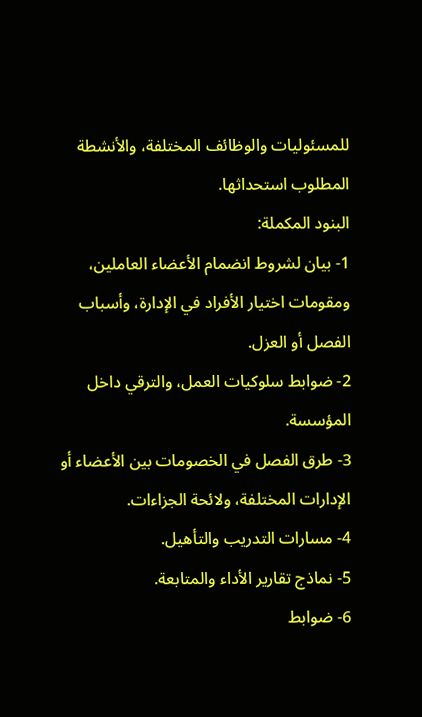للمسئوليات والوظائف المختلفة، والأنشطة المطلوب استحداثها.
البنود المكملة:
1- بيان لشروط انضمام الأعضاء العاملين، ومقومات اختيار الأفراد في الإدارة، وأسباب الفصل أو العزل.
2- ضوابط سلوكيات العمل، والترقي داخل المؤسسة.
3- طرق الفصل في الخصومات بين الأعضاء أو الإدارات المختلفة، ولائحة الجزاءات.
4- مسارات التدريب والتأهيل.
5- نماذج تقارير الأداء والمتابعة.
6- ضوابط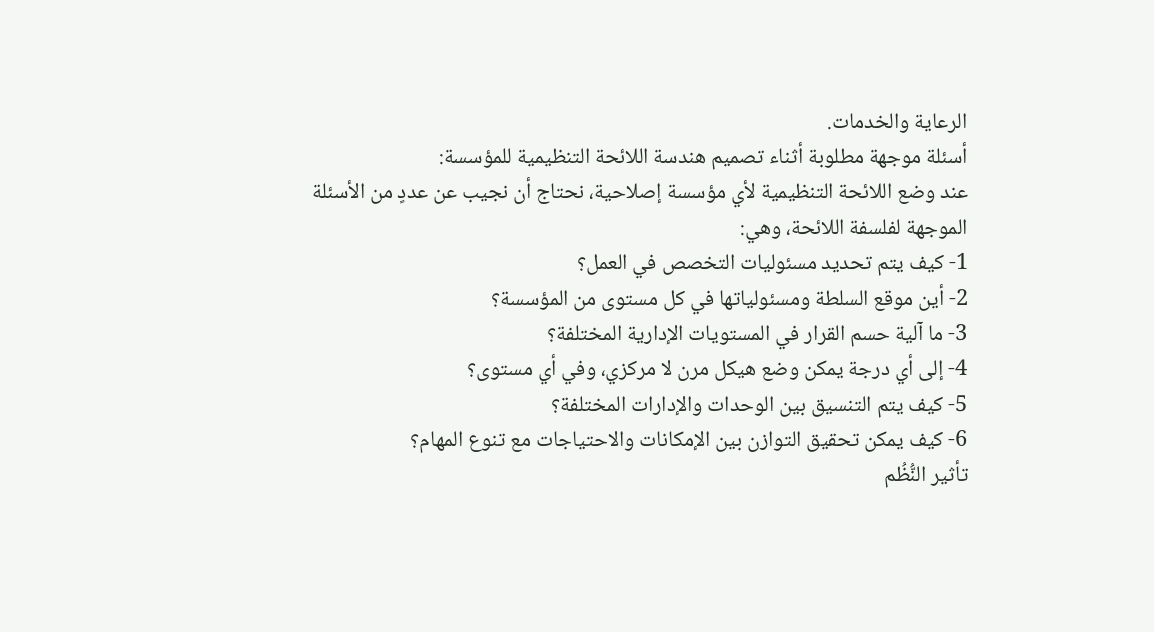الرعاية والخدمات.
أسئلة موجهة مطلوبة أثناء تصميم هندسة اللائحة التنظيمية للمؤسسة:
عند وضع اللائحة التنظيمية لأي مؤسسة إصلاحية، نحتاج أن نجيب عن عددٍ من الأسئلة الموجهة لفلسفة اللائحة، وهي:
1- كيف يتم تحديد مسئوليات التخصص في العمل؟
2- أين موقع السلطة ومسئولياتها في كل مستوى من المؤسسة؟
3- ما آلية حسم القرار في المستويات الإدارية المختلفة؟
4- إلى أي درجة يمكن وضع هيكل مرن لا مركزي، وفي أي مستوى؟
5- كيف يتم التنسيق بين الوحدات والإدارات المختلفة؟
6- كيف يمكن تحقيق التوازن بين الإمكانات والاحتياجات مع تنوع المهام؟
تأثير النُّظُم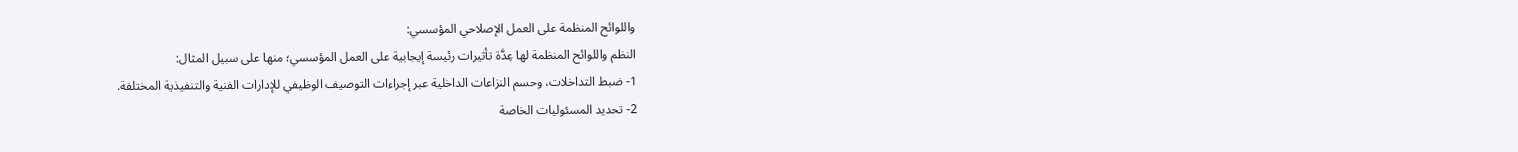واللوائح المنظمة على العمل الإصلاحي المؤسسي:
النظم واللوائح المنظمة لها عِدَّة تأثيرات رئيسة إيجابية على العمل المؤسسي؛ منها على سبيل المثال:
1- ضبط التداخلات، وحسم النزاعات الداخلية عبر إجراءات التوصيف الوظيفي للإدارات الفنية والتنفيذية المختلفة.
2- تحديد المسئوليات الخاصة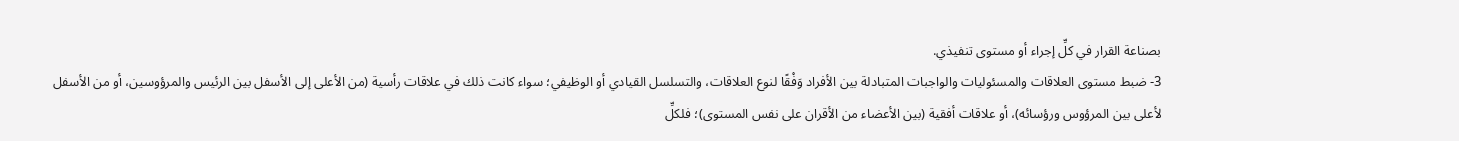بصناعة القرار في كلِّ إجراء أو مستوى تنفيذي.
3- ضبط مستوى العلاقات والمسئوليات والواجبات المتبادلة بين الأفراد وَفْقًا لنوع العلاقات، والتسلسل القيادي أو الوظيفي؛ سواء كانت ذلك في علاقات رأسية (من الأعلى إلى الأسفل بين الرئيس والمرؤوسين، أو من الأسفل لأعلى بين المرؤوس ورؤسائه)، أو علاقات أفقية (بين الأعضاء من الأقران على نفس المستوى)؛ فلكلِّ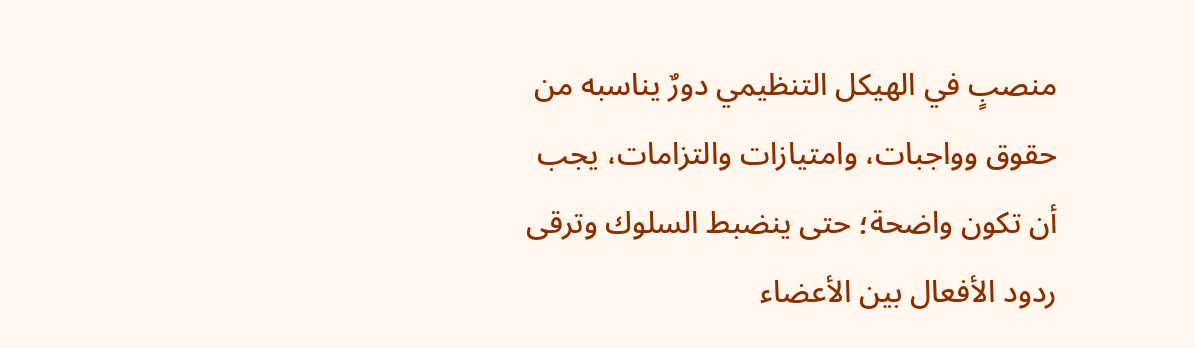منصبٍ في الهيكل التنظيمي دورٌ يناسبه من حقوق وواجبات، وامتيازات والتزامات، يجب أن تكون واضحة؛ حتى ينضبط السلوك وترقى ردود الأفعال بين الأعضاء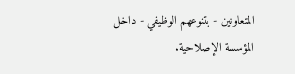المتعاونين - بتنوعهم الوظيفي - داخل المؤسسة الإصلاحية.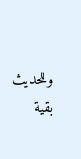وللحديث بقية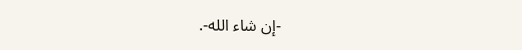-إن شاء الله-.